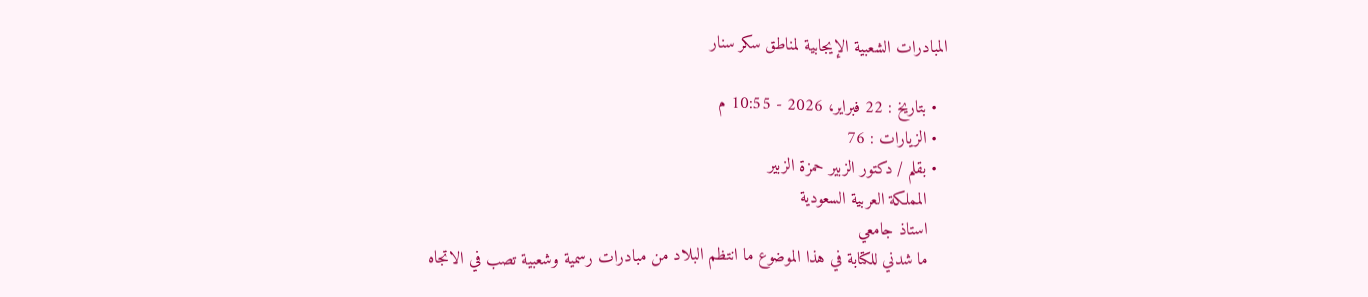المبادرات الشعبية الإيجابية لمناطق سكر سنار

  • بتاريخ : 22 فبراير، 2026 - 10:55 م
  • الزيارات : 76
  • بقلم / دكتور الزبير حمزة الزبير
    المملكة العربية السعودية
    استاذ جامعي
    ما شدني للكتابة في هذا الموضوع ما انتظم البلاد من مبادرات رسمية وشعبية تصب في الاتجاه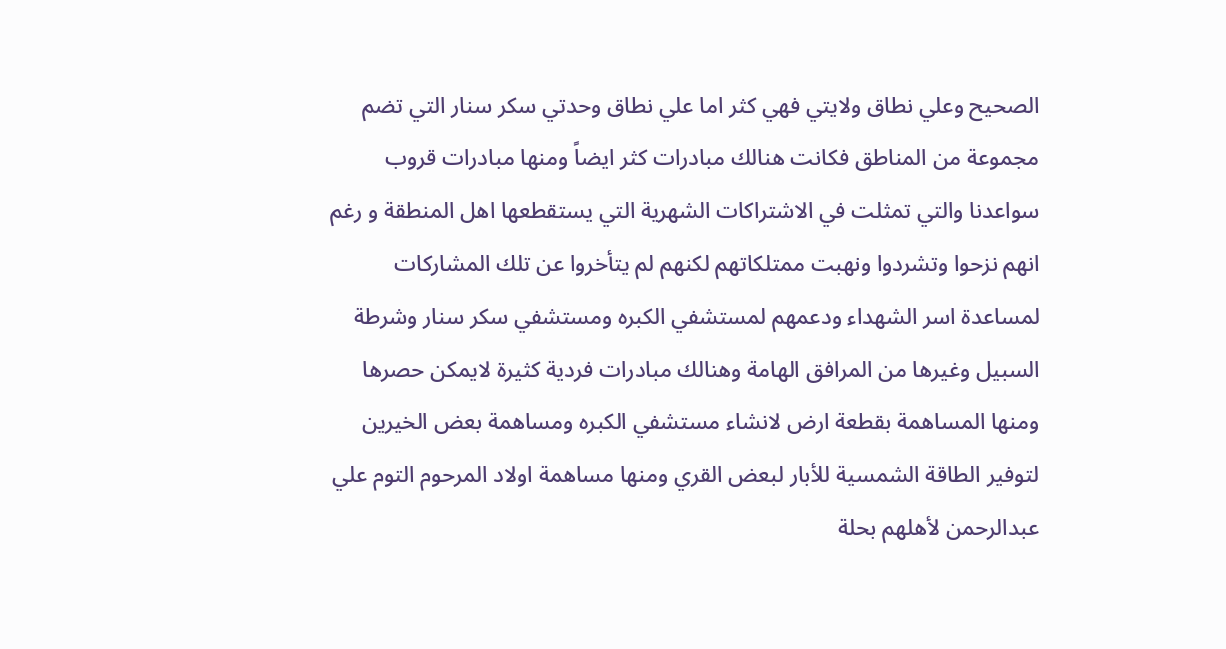الصحيح وعلي نطاق ولايتي فهي كثر اما علي نطاق وحدتي سكر سنار التي تضم مجموعة من المناطق فكانت هنالك مبادرات كثر ايضاً ومنها مبادرات قروب سواعدنا والتي تمثلت في الاشتراكات الشهرية التي يستقطعها اهل المنطقة و رغم انهم نزحوا وتشردوا ونهبت ممتلكاتهم لكنهم لم يتأخروا عن تلك المشاركات لمساعدة اسر الشهداء ودعمهم لمستشفي الكبره ومستشفي سكر سنار وشرطة السبيل وغيرها من المرافق الهامة وهنالك مبادرات فردية كثيرة لايمكن حصرها ومنها المساهمة بقطعة ارض لانشاء مستشفي الكبره ومساهمة بعض الخيرين لتوفير الطاقة الشمسية للأبار لبعض القري ومنها مساهمة اولاد المرحوم التوم علي عبدالرحمن لأهلهم بحلة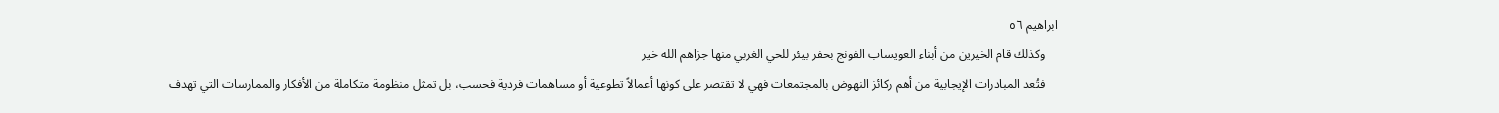ابراهيم ٥٦
    وكذلك قام الخيرين من أبناء العويساب الفونج بحفر بيئر للحي الغربي منها جزاهم الله خير
    فتُعد المبادرات الإيجابية من أهم ركائز النهوض بالمجتمعات فهي لا تقتصر على كونها أعمالاً تطوعية أو مساهمات فردية فحسب، بل تمثل منظومة متكاملة من الأفكار والممارسات التي تهدف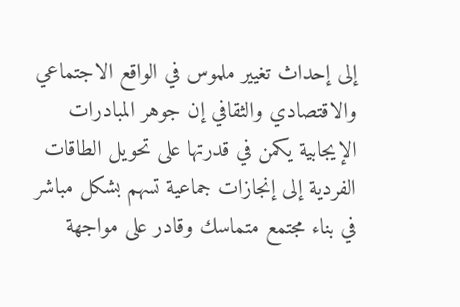إلى إحداث تغيير ملموس في الواقع الاجتماعي والاقتصادي والثقافي إن جوهر المبادرات الإيجابية يكمن في قدرتها على تحويل الطاقات الفردية إلى إنجازات جماعية تسهم بشكل مباشر في بناء مجتمع متماسك وقادر على مواجهة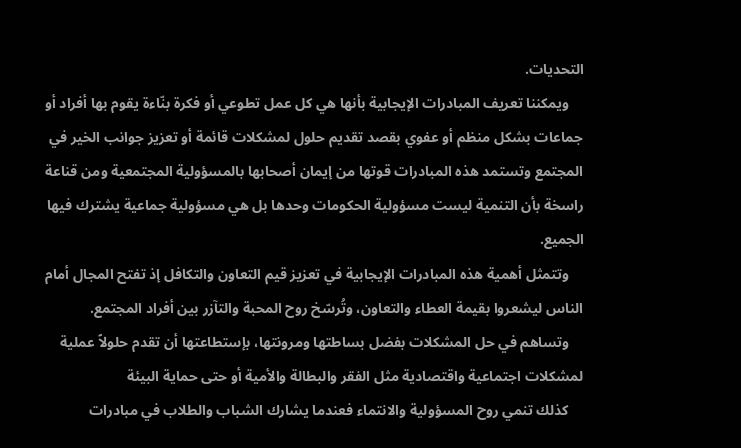التحديات.
    ويمكننا تعريف المبادرات الإيجابية بأنها هي كل عمل تطوعي أو فكرة بنّاءة يقوم بها أفراد أو جماعات بشكل منظم أو عفوي بقصد تقديم حلول لمشكلات قائمة أو تعزيز جوانب الخير في المجتمع وتستمد هذه المبادرات قوتها من إيمان أصحابها بالمسؤولية المجتمعية ومن قناعة راسخة بأن التنمية ليست مسؤولية الحكومات وحدها بل هي مسؤولية جماعية يشترك فيها الجميع.
    وتتمثل أهمية هذه المبادرات الإيجابية في تعزيز قيم التعاون والتكافل إذ تفتح المجال أمام الناس ليشعروا بقيمة العطاء والتعاون، وتُرسّخ روح المحبة والتآزر بين أفراد المجتمع.
    وتساهم في حل المشكلات بفضل بساطتها ومرونتها، بإستطاعتها أن تقدم حلولاً عملية لمشكلات اجتماعية واقتصادية مثل الفقر والبطالة والأمية أو حتى حماية البيئة
    كذلك تنمي روح المسؤولية والانتماء فعندما يشارك الشباب والطلاب في مبادرات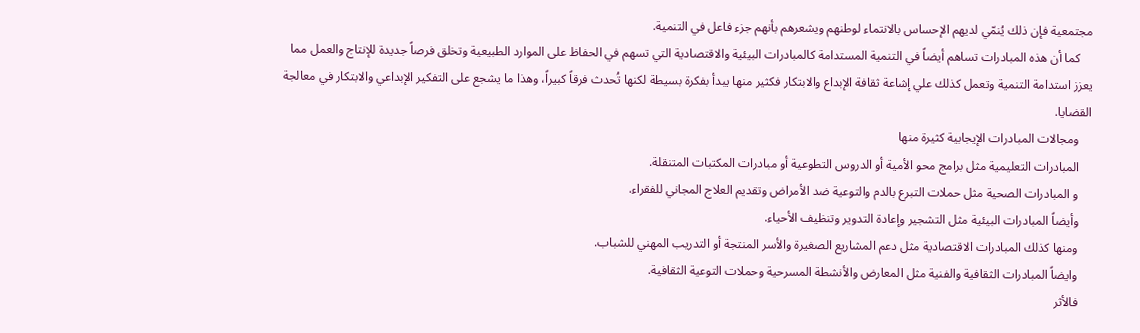مجتمعية فإن ذلك يُنمّي لديهم الإحساس بالانتماء لوطنهم ويشعرهم بأنهم جزء فاعل في التنمية.
    كما أن هذه المبادرات تساهم أيضاً في التنمية المستدامة كالمبادرات البيئية والاقتصادية التي تسهم في الحفاظ على الموارد الطبيعية وتخلق فرصاً جديدة للإنتاج والعمل مما يعزز استدامة التنمية وتعمل كذلك علي إشاعة ثقافة الإبداع والابتكار فكثير منها يبدأ بفكرة بسيطة لكنها تُحدث فرقاً كبيراً، وهذا ما يشجع على التفكير الإبداعي والابتكار في معالجة القضايا.
    ومجالات المبادرات الإيجابية كثيرة منها
    المبادرات التعليمية مثل برامج محو الأمية أو الدروس التطوعية أو مبادرات المكتبات المتنقلة.
    و المبادرات الصحية مثل حملات التبرع بالدم والتوعية ضد الأمراض وتقديم العلاج المجاني للفقراء.
    وأيضاً المبادرات البيئية مثل التشجير وإعادة التدوير وتنظيف الأحياء.
    ومنها كذلك المبادرات الاقتصادية مثل دعم المشاريع الصغيرة والأسر المنتجة أو التدريب المهني للشباب.
    وايضاً المبادرات الثقافية والفنية مثل المعارض والأنشطة المسرحية وحملات التوعية الثقافية.
    فالأثر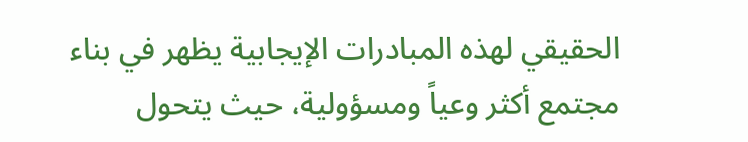الحقيقي لهذه المبادرات الإيجابية يظهر في بناء مجتمع أكثر وعياً ومسؤولية، حيث يتحول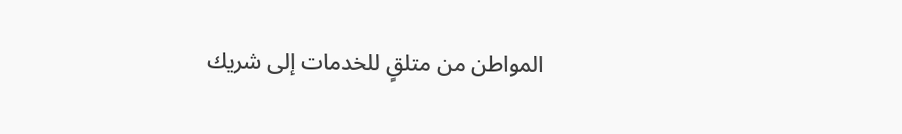المواطن من متلقٍ للخدمات إلى شريك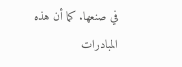في صنعها. كما أن هذه المبادرات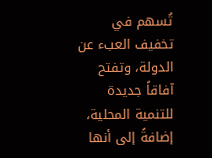تُسهم في تخفيف العبء عن الدولة، وتفتح آفاقاً جديدة للتنمية المحلية، إضافةً إلى أنها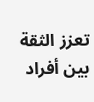تعزز الثقة بين أفراد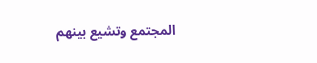المجتمع وتشيع بينهم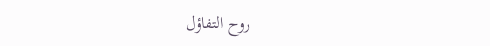روح التفاؤل